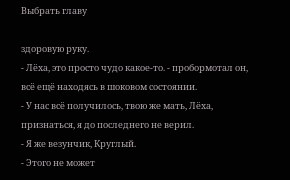Выбрать главу

здоровую руку.
- Лёха, это просто чудо какое-то. - пробормотал он, всё ещё находясь в шоковом состоянии.
- У нас всё получилось, твою же мать, Лёха, признаться, я до последнего не верил.
- Я же везунчик, Круглый.
- Этого не может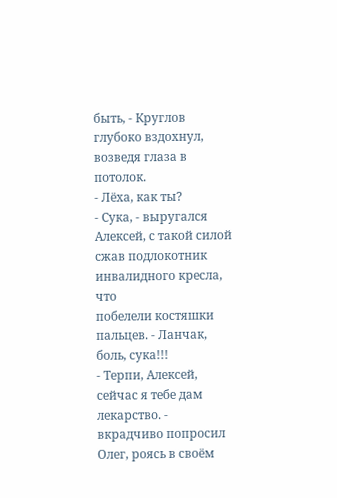быть, - Круглов глубоко вздохнул, возведя глаза в потолок.
- Лёха, как ты?
- Сука, - выругался Алексей, с такой силой сжав подлокотник инвалидного кресла, что
побелели костяшки пальцев. - Ланчак, боль, сука!!!
- Терпи, Алексей, сейчас я тебе дам лекарство. - вкрадчиво попросил Олег, роясь в своём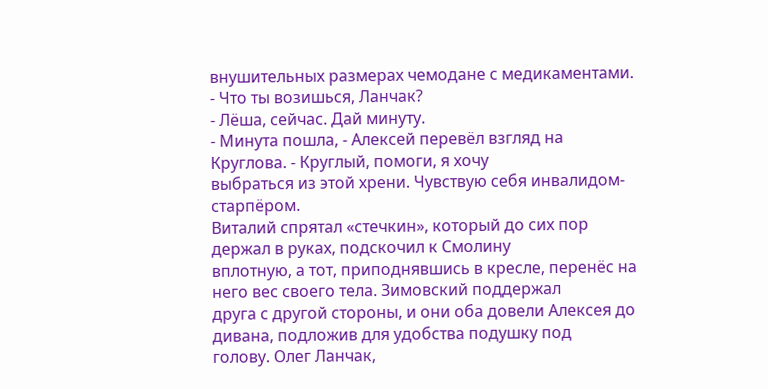внушительных размерах чемодане с медикаментами.
- Что ты возишься, Ланчак?
- Лёша, сейчас. Дай минуту.
- Минута пошла, - Алексей перевёл взгляд на Круглова. - Круглый, помоги, я хочу
выбраться из этой хрени. Чувствую себя инвалидом- старпёром.
Виталий спрятал «стечкин», который до сих пор держал в руках, подскочил к Смолину
вплотную, а тот, приподнявшись в кресле, перенёс на него вес своего тела. Зимовский поддержал
друга с другой стороны, и они оба довели Алексея до дивана, подложив для удобства подушку под
голову. Олег Ланчак,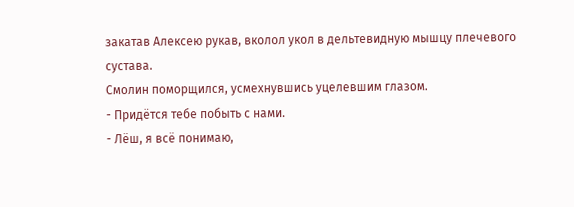закатав Алексею рукав, вколол укол в дельтевидную мышцу плечевого сустава.
Смолин поморщился, усмехнувшись уцелевшим глазом.
- Придётся тебе побыть с нами.
- Лёш, я всё понимаю,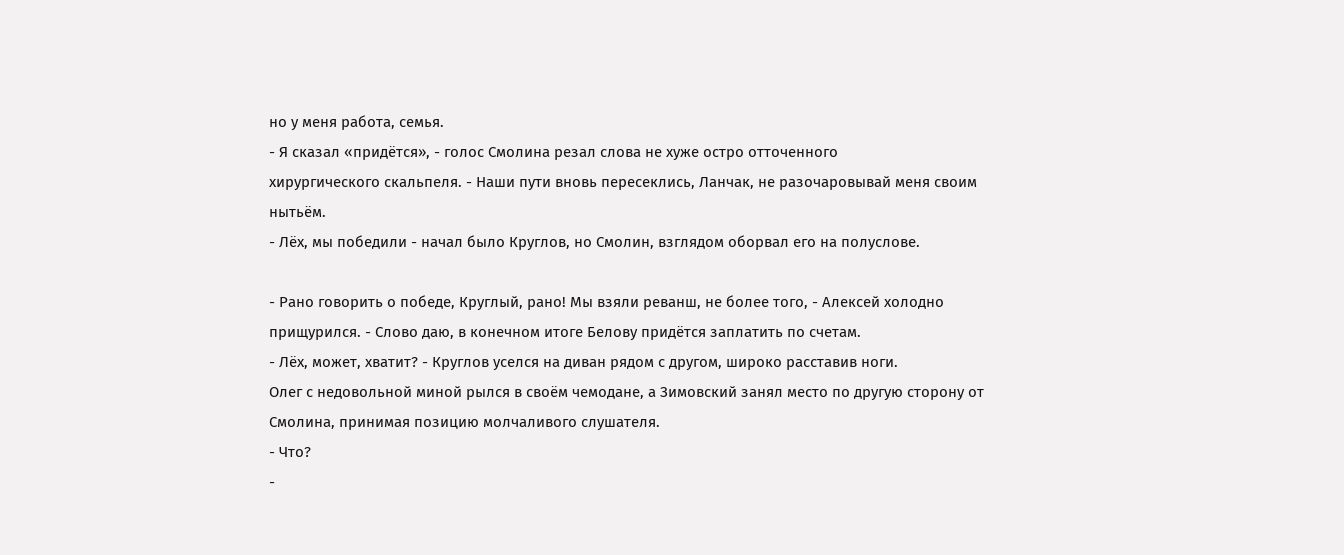но у меня работа, семья.
- Я сказал «придётся», - голос Смолина резал слова не хуже остро отточенного
хирургического скальпеля. - Наши пути вновь пересеклись, Ланчак, не разочаровывай меня своим
нытьём.
- Лёх, мы победили - начал было Круглов, но Смолин, взглядом оборвал его на полуслове.

- Рано говорить о победе, Круглый, рано! Мы взяли реванш, не более того, - Алексей холодно
прищурился. - Слово даю, в конечном итоге Белову придётся заплатить по счетам.
- Лёх, может, хватит? - Круглов уселся на диван рядом с другом, широко расставив ноги.
Олег с недовольной миной рылся в своём чемодане, а Зимовский занял место по другую сторону от
Смолина, принимая позицию молчаливого слушателя.
- Что?
-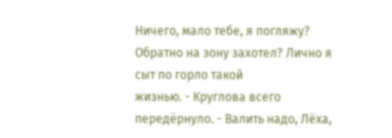Ничего, мало тебе, я погляжу? Обратно на зону захотел? Лично я сыт по горло такой
жизнью. - Круглова всего передёрнуло. - Валить надо, Лёха,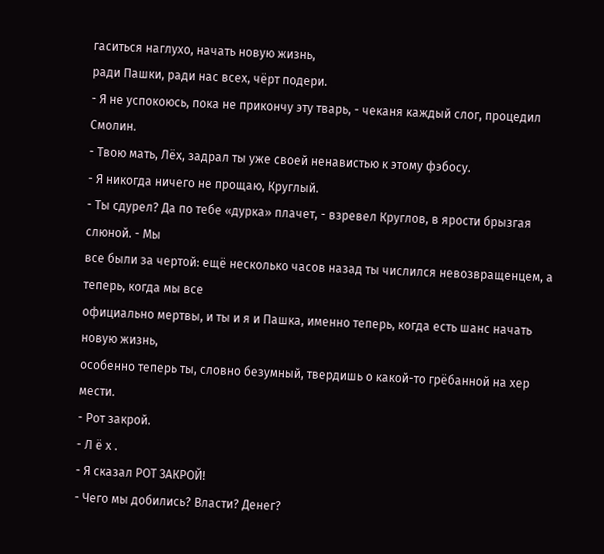гаситься наглухо, начать новую жизнь,
ради Пашки, ради нас всех, чёрт подери.
- Я не успокоюсь, пока не прикончу эту тварь, - чеканя каждый слог, процедил Смолин.
- Твою мать, Лёх, задрал ты уже своей ненавистью к этому фэбосу.
- Я никогда ничего не прощаю, Круглый.
- Ты сдурел? Да по тебе «дурка» плачет, - взревел Круглов, в ярости брызгая слюной. - Мы
все были за чертой: ещё несколько часов назад ты числился невозвращенцем, а теперь, когда мы все
официально мертвы, и ты и я и Пашка, именно теперь, когда есть шанс начать новую жизнь,
особенно теперь ты, словно безумный, твердишь о какой-то грёбанной на хер мести.
- Рот закрой.
- Л ё х .
- Я сказал РОТ ЗАКРОЙ!
- Чего мы добились? Власти? Денег?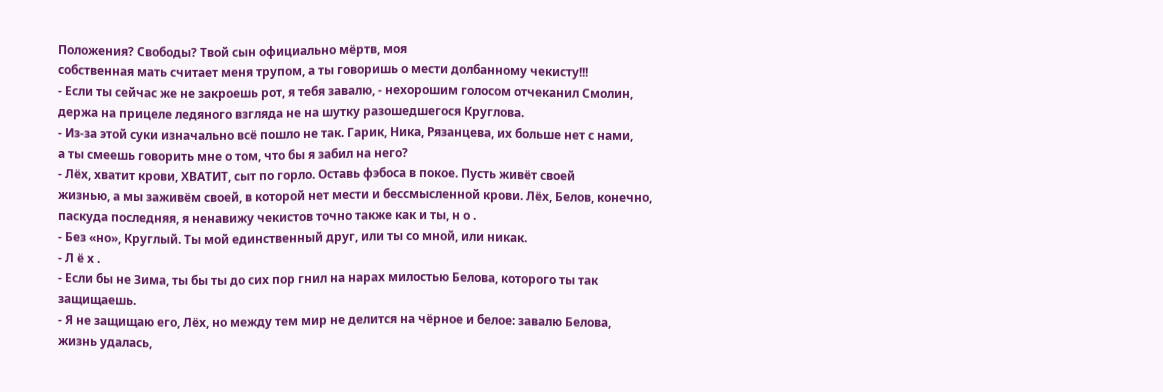Положения? Свободы? Твой сын официально мёртв, моя
собственная мать считает меня трупом, а ты говоришь о мести долбанному чекисту!!!
- Если ты сейчас же не закроешь рот, я тебя завалю, - нехорошим голосом отчеканил Смолин,
держа на прицеле ледяного взгляда не на шутку разошедшегося Круглова.
- Из-за этой суки изначально всё пошло не так. Гарик, Ника, Рязанцева, их больше нет с нами,
а ты смеешь говорить мне о том, что бы я забил на него?
- Лёх, хватит крови, ХВАТИТ, сыт по горло. Оставь фэбоса в покое. Пусть живёт своей
жизнью, а мы заживём своей, в которой нет мести и бессмысленной крови. Лёх, Белов, конечно,
паскуда последняя, я ненавижу чекистов точно также как и ты, н о .
- Без «но», Круглый. Ты мой единственный друг, или ты со мной, или никак.
- Л ё х .
- Если бы не Зима, ты бы ты до сих пор гнил на нарах милостью Белова, которого ты так
защищаешь.
- Я не защищаю его, Лёх, но между тем мир не делится на чёрное и белое: завалю Белова,
жизнь удалась,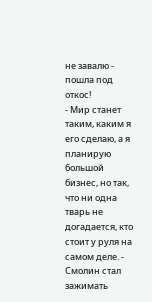не завалю - пошла под откос!
- Мир станет таким, каким я его сделаю, а я планирую большой бизнес, но так, что ни одна
тварь не догадается, кто стоит у руля на самом деле. - Смолин стал зажимать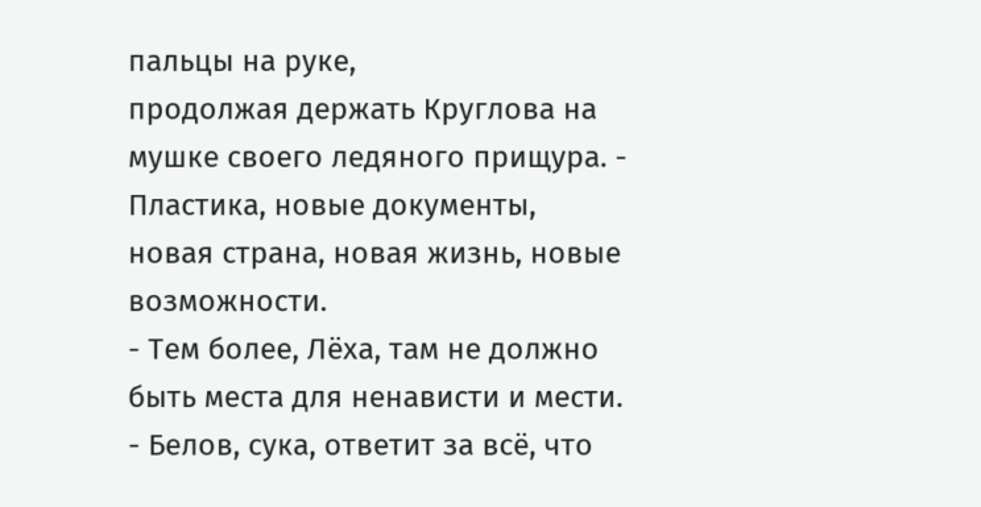пальцы на руке,
продолжая держать Круглова на мушке своего ледяного прищура. - Пластика, новые документы,
новая страна, новая жизнь, новые возможности.
- Тем более, Лёха, там не должно быть места для ненависти и мести.
- Белов, сука, ответит за всё, что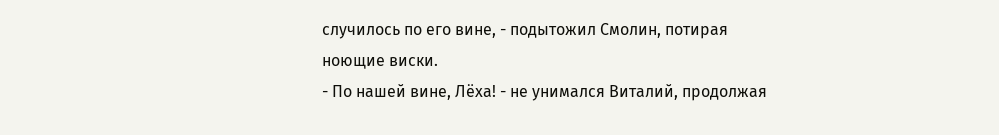случилось по его вине, - подытожил Смолин, потирая
ноющие виски.
- По нашей вине, Лёха! - не унимался Виталий, продолжая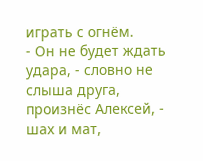играть с огнём.
- Он не будет ждать удара, - словно не слыша друга, произнёс Алексей, - шах и мат,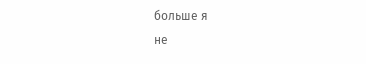больше я
не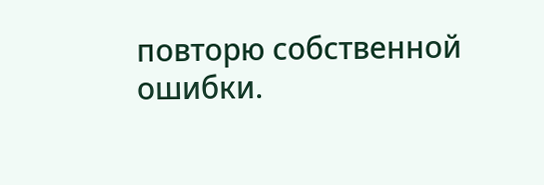повторю собственной ошибки.